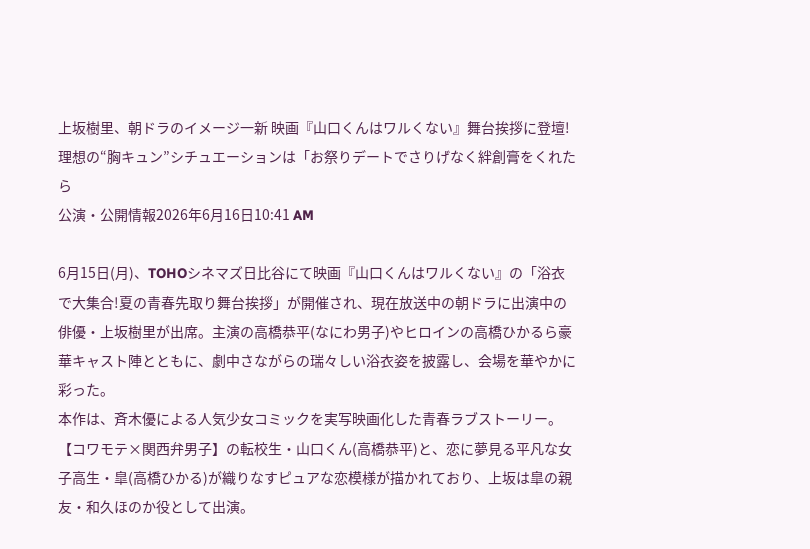上坂樹里、朝ドラのイメージ一新 映画『山口くんはワルくない』舞台挨拶に登壇!理想の“胸キュン”シチュエーションは「お祭りデートでさりげなく絆創膏をくれたら
公演・公開情報2026年6月16日10:41 AM

6月15日(月)、TOHOシネマズ日比谷にて映画『山口くんはワルくない』の「浴衣で大集合!夏の青春先取り舞台挨拶」が開催され、現在放送中の朝ドラに出演中の俳優・上坂樹里が出席。主演の高橋恭平(なにわ男子)やヒロインの高橋ひかるら豪華キャスト陣とともに、劇中さながらの瑞々しい浴衣姿を披露し、会場を華やかに彩った。
本作は、斉木優による人気少女コミックを実写映画化した青春ラブストーリー。【コワモテ×関西弁男子】の転校生・山口くん(高橋恭平)と、恋に夢見る平凡な女子高生・皐(高橋ひかる)が織りなすピュアな恋模様が描かれており、上坂は皐の親友・和久ほのか役として出演。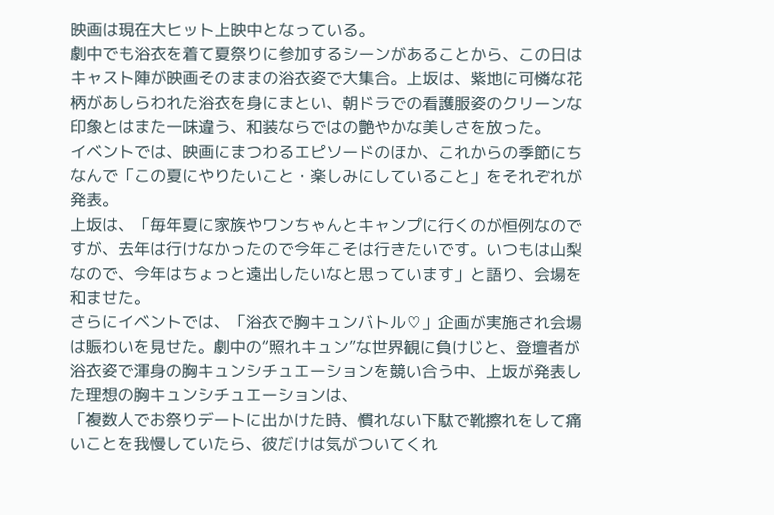映画は現在大ヒット上映中となっている。
劇中でも浴衣を着て夏祭りに参加するシーンがあることから、この日はキャスト陣が映画そのままの浴衣姿で大集合。上坂は、紫地に可憐な花柄があしらわれた浴衣を身にまとい、朝ドラでの看護服姿のクリーンな印象とはまた一味違う、和装ならではの艶やかな美しさを放った。
イベントでは、映画にまつわるエピソードのほか、これからの季節にちなんで「この夏にやりたいこと・楽しみにしていること」をそれぞれが発表。
上坂は、「毎年夏に家族やワンちゃんとキャンプに行くのが恒例なのですが、去年は行けなかったので今年こそは行きたいです。いつもは山梨なので、今年はちょっと遠出したいなと思っています」と語り、会場を和ませた。
さらにイベントでは、「浴衣で胸キュンバトル♡」企画が実施され会場は賑わいを見せた。劇中の“照れキュン”な世界観に負けじと、登壇者が浴衣姿で渾身の胸キュンシチュエーションを競い合う中、上坂が発表した理想の胸キュンシチュエーションは、
「複数人でお祭りデートに出かけた時、慣れない下駄で靴擦れをして痛いことを我慢していたら、彼だけは気がついてくれ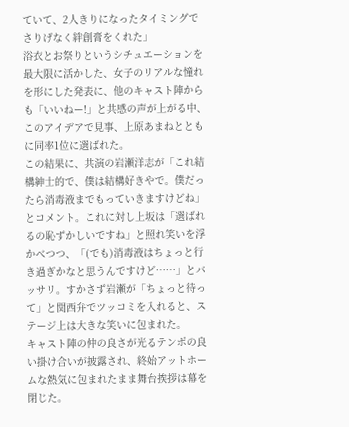ていて、2人きりになったタイミングでさりげなく絆創膏をくれた」
浴衣とお祭りというシチュエーションを最大限に活かした、女子のリアルな憧れを形にした発表に、他のキャスト陣からも「いいねー!」と共感の声が上がる中、このアイデアで見事、上原あまねとともに同率1位に選ばれた。
この結果に、共演の岩瀬洋志が「これ結構紳士的で、僕は結構好きやで。僕だったら消毒液までもっていきますけどね」とコメント。これに対し上坂は「選ばれるの恥ずかしいですね」と照れ笑いを浮かべつつ、「(でも)消毒液はちょっと行き過ぎかなと思うんですけど……」とバッサリ。すかさず岩瀬が「ちょっと待って」と関西弁でツッコミを入れると、ステージ上は大きな笑いに包まれた。
キャスト陣の仲の良さが光るテンポの良い掛け合いが披露され、終始アットホームな熱気に包まれたまま舞台挨拶は幕を閉じた。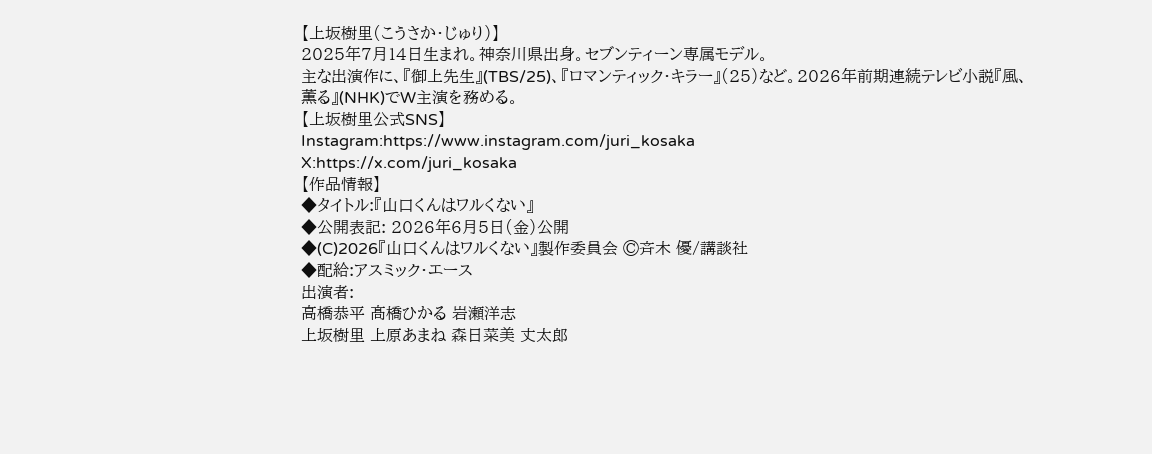【上坂樹里(こうさか・じゅり)】
2025年7月14日生まれ。神奈川県出身。セブンティーン専属モデル。
主な出演作に、『御上先生』(TBS/25)、『ロマンティック・キラー』(25)など。2026年前期連続テレビ小説『風、薫る』(NHK)でW主演を務める。
【上坂樹里公式SNS】
Instagram:https://www.instagram.com/juri_kosaka
X:https://x.com/juri_kosaka
【作品情報】
◆タイトル:『山口くんはワルくない』
◆公開表記: 2026年6月5日(金)公開
◆(C)2026『山口くんはワルくない』製作委員会 ©斉木 優/講談社
◆配給:アスミック・エース
出演者:
高橋恭平 髙橋ひかる 岩瀬洋志
上坂樹里 上原あまね 森日菜美 丈太郎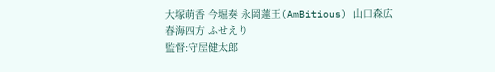大塚萌香 今堀奏 永岡蓮王(AmBitious) 山口森広
春海四方 ふせえり
監督:守屋健太郎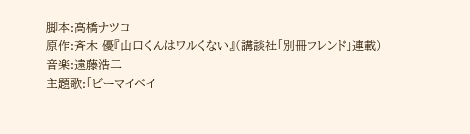脚本:高橋ナツコ
原作:斉木 優『山口くんはワルくない』(講談社「別冊フレンド」連載)
音楽:遠藤浩二
主題歌:「ビーマイベイ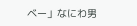ベー」なにわ男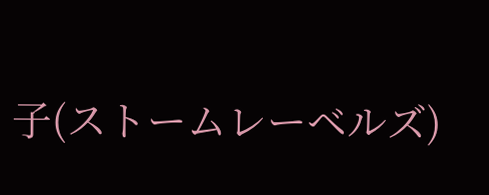子(ストームレーベルズ)